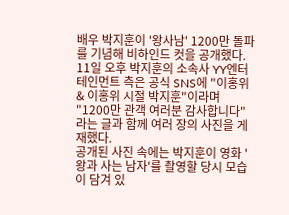배우 박지훈이 '왕사남' 1200만 돌파를 기념해 비하인드 컷을 공개했다.
11일 오후 박지훈의 소속사 YY엔터테인먼트 측은 공식 SNS에 "이홍위 & 이홍위 시절 박지훈"이라며 "1200만 관객 여러분 감사합니다"라는 글과 함께 여러 장의 사진을 게재했다.
공개된 사진 속에는 박지훈이 영화 '왕과 사는 남자'를 촬영할 당시 모습이 담겨 있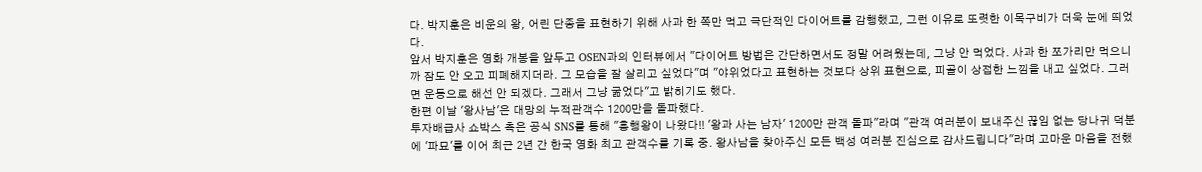다. 박지훈은 비운의 왕, 어린 단종을 표현하기 위해 사과 한 쪽만 먹고 극단적인 다이어트를 감행했고, 그런 이유로 또렷한 이목구비가 더욱 눈에 띄었다.
앞서 박지훈은 영화 개봉을 앞두고 OSEN과의 인터뷰에서 "다이어트 방법은 간단하면서도 정말 어려웠는데, 그냥 안 먹었다. 사과 한 쪼가리만 먹으니까 잠도 안 오고 피폐해지더라. 그 모습을 잘 살리고 싶었다"며 "야위었다고 표현하는 것보다 상위 표현으로, 피골이 상접한 느낌을 내고 싶었다. 그러면 운동으로 해선 안 되겠다. 그래서 그냥 굶었다"고 밝히기도 했다.
한편 이날 '왕사남'은 대망의 누적관객수 1200만을 돌파했다.
투자배급사 쇼박스 측은 공식 SNS를 통해 "흥행왕이 나왔다!! '왕과 사는 남자' 1200만 관객 돌파"라며 "관객 여러분이 보내주신 끊임 없는 당나귀 덕분에 '파묘'를 이어 최근 2년 간 한국 영화 최고 관객수를 기록 중. 왕사남을 찾아주신 모든 백성 여러분 진심으로 감사드립니다"라며 고마운 마음을 전했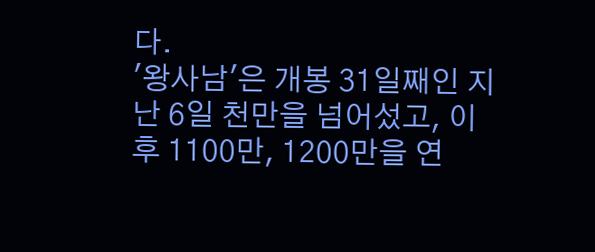다.
'왕사남'은 개봉 31일째인 지난 6일 천만을 넘어섰고, 이후 1100만, 1200만을 연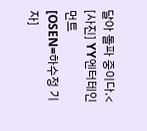달아 돌파 중이다.<
[사진] YY엔터테인먼트
[OSEN=하수정 기자]